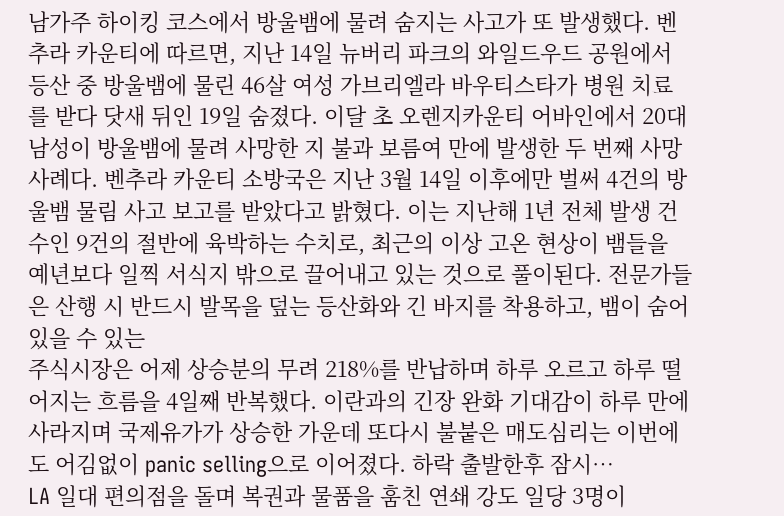남가주 하이킹 코스에서 방울뱀에 물려 숨지는 사고가 또 발생했다. 벤추라 카운티에 따르면, 지난 14일 뉴버리 파크의 와일드우드 공원에서 등산 중 방울뱀에 물린 46살 여성 가브리엘라 바우티스타가 병원 치료를 받다 닷새 뒤인 19일 숨졌다. 이달 초 오렌지카운티 어바인에서 20대 남성이 방울뱀에 물려 사망한 지 불과 보름여 만에 발생한 두 번째 사망 사례다. 벤추라 카운티 소방국은 지난 3월 14일 이후에만 벌써 4건의 방울뱀 물림 사고 보고를 받았다고 밝혔다. 이는 지난해 1년 전체 발생 건수인 9건의 절반에 육박하는 수치로, 최근의 이상 고온 현상이 뱀들을 예년보다 일찍 서식지 밖으로 끌어내고 있는 것으로 풀이된다. 전문가들은 산행 시 반드시 발목을 덮는 등산화와 긴 바지를 착용하고, 뱀이 숨어있을 수 있는
주식시장은 어제 상승분의 무려 218%를 반납하며 하루 오르고 하루 떨어지는 흐름을 4일째 반복했다. 이란과의 긴장 완화 기대감이 하루 만에 사라지며 국제유가가 상승한 가운데 또다시 불붙은 매도심리는 이번에도 어김없이 panic selling으로 이어졌다. 하락 출발한후 잠시…
LA 일대 편의점을 돌며 복권과 물품을 훔친 연쇄 강도 일당 3명이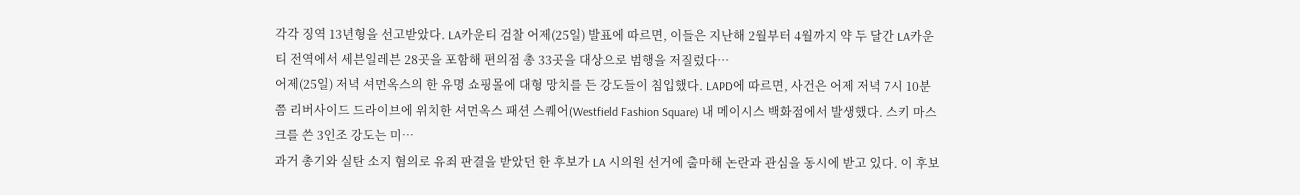각각 징역 13년형을 선고받았다. LA카운티 검찰 어제(25일) 발표에 따르면, 이들은 지난해 2월부터 4월까지 약 두 달간 LA카운티 전역에서 세븐일레븐 28곳을 포함해 편의점 총 33곳을 대상으로 범행을 저질렀다…
어제(25일) 저녁 셔먼옥스의 한 유명 쇼핑몰에 대형 망치를 든 강도들이 침입했다. LAPD에 따르면, 사건은 어제 저녁 7시 10분쯤 리버사이드 드라이브에 위치한 셔먼옥스 패션 스퀘어(Westfield Fashion Square) 내 메이시스 백화점에서 발생했다. 스키 마스크를 쓴 3인조 강도는 미…
과거 총기와 실탄 소지 혐의로 유죄 판결을 받았던 한 후보가 LA 시의원 선거에 출마해 논란과 관심을 동시에 받고 있다. 이 후보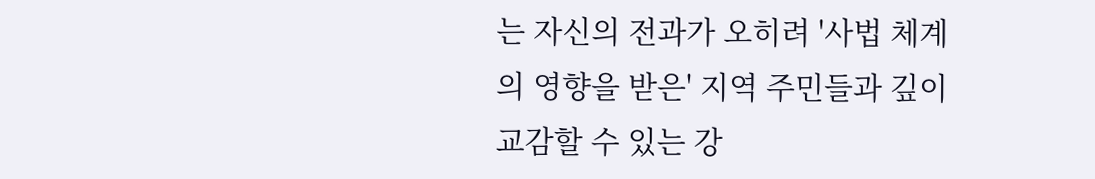는 자신의 전과가 오히려 '사법 체계의 영향을 받은' 지역 주민들과 깊이 교감할 수 있는 강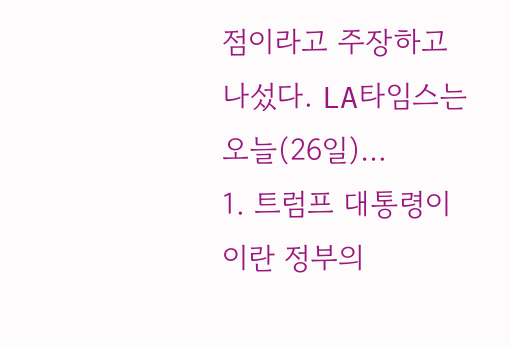점이라고 주장하고 나섰다. LA타임스는 오늘(26일)…
1. 트럼프 대통령이 이란 정부의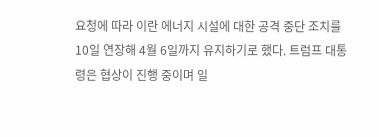요청에 따라 이란 에너지 시설에 대한 공격 중단 조치를 10일 연장해 4월 6일까지 유지하기로 했다. 트럼프 대통령은 협상이 진행 중이며 일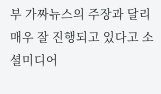부 가짜뉴스의 주장과 달리 매우 잘 진행되고 있다고 소셜미디어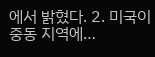에서 밝혔다. 2. 미국이 중동 지역에…